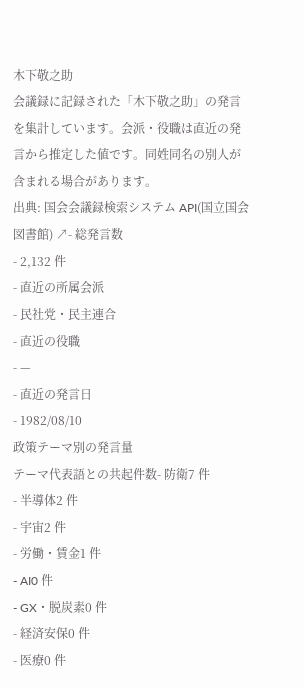木下敬之助
会議録に記録された「木下敬之助」の発言を集計しています。会派・役職は直近の発言から推定した値です。同姓同名の別人が含まれる場合があります。
出典: 国会会議録検索システム API(国立国会図書館) ↗- 総発言数
- 2,132 件
- 直近の所属会派
- 民社党・民主連合
- 直近の役職
- —
- 直近の発言日
- 1982/08/10
政策テーマ別の発言量
テーマ代表語との共起件数- 防衛7 件
- 半導体2 件
- 宇宙2 件
- 労働・賃金1 件
- AI0 件
- GX・脱炭素0 件
- 経済安保0 件
- 医療0 件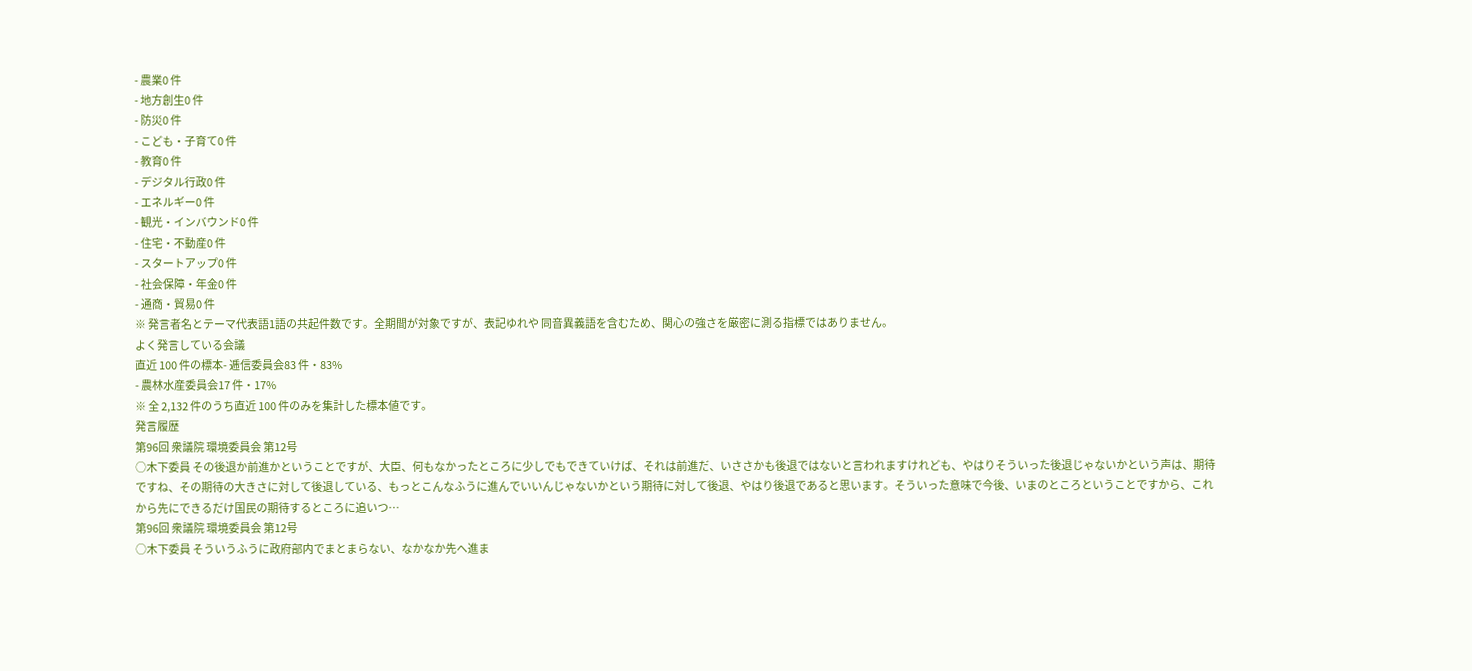- 農業0 件
- 地方創生0 件
- 防災0 件
- こども・子育て0 件
- 教育0 件
- デジタル行政0 件
- エネルギー0 件
- 観光・インバウンド0 件
- 住宅・不動産0 件
- スタートアップ0 件
- 社会保障・年金0 件
- 通商・貿易0 件
※ 発言者名とテーマ代表語1語の共起件数です。全期間が対象ですが、表記ゆれや 同音異義語を含むため、関心の強さを厳密に測る指標ではありません。
よく発言している会議
直近 100 件の標本- 逓信委員会83 件・83%
- 農林水産委員会17 件・17%
※ 全 2,132 件のうち直近 100 件のみを集計した標本値です。
発言履歴
第96回 衆議院 環境委員会 第12号
○木下委員 その後退か前進かということですが、大臣、何もなかったところに少しでもできていけば、それは前進だ、いささかも後退ではないと言われますけれども、やはりそういった後退じゃないかという声は、期待ですね、その期待の大きさに対して後退している、もっとこんなふうに進んでいいんじゃないかという期待に対して後退、やはり後退であると思います。そういった意味で今後、いまのところということですから、これから先にできるだけ国民の期待するところに追いつ…
第96回 衆議院 環境委員会 第12号
○木下委員 そういうふうに政府部内でまとまらない、なかなか先へ進ま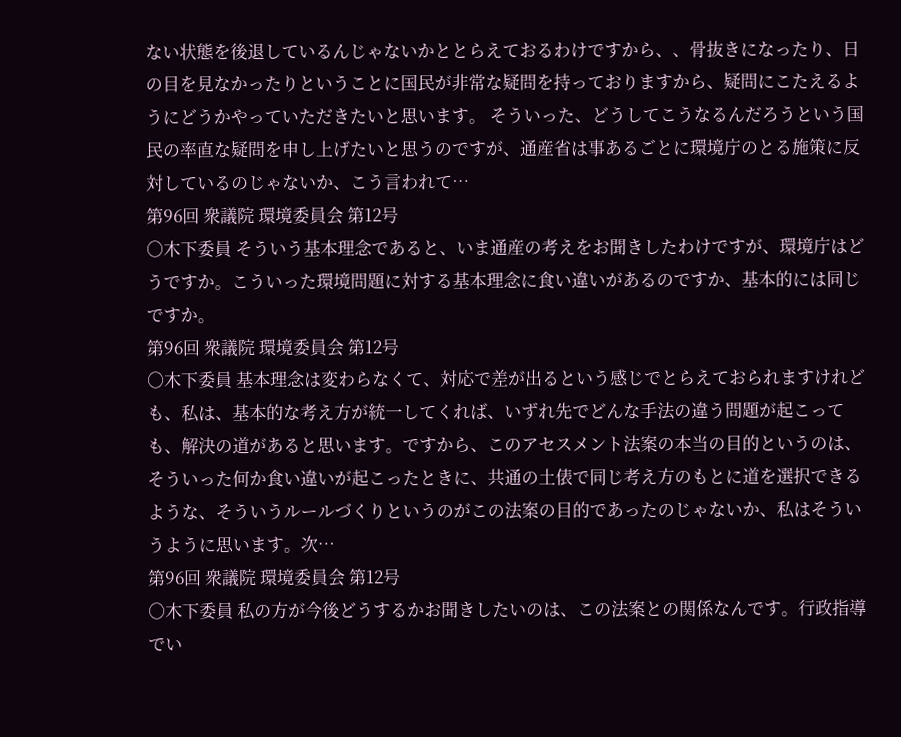ない状態を後退しているんじゃないかととらえておるわけですから、、骨抜きになったり、日の目を見なかったりということに国民が非常な疑問を持っておりますから、疑問にこたえるようにどうかやっていただきたいと思います。 そういった、どうしてこうなるんだろうという国民の率直な疑問を申し上げたいと思うのですが、通産省は事あるごとに環境庁のとる施策に反対しているのじゃないか、こう言われて…
第96回 衆議院 環境委員会 第12号
○木下委員 そういう基本理念であると、いま通産の考えをお聞きしたわけですが、環境庁はどうですか。こういった環境問題に対する基本理念に食い違いがあるのですか、基本的には同じですか。
第96回 衆議院 環境委員会 第12号
○木下委員 基本理念は変わらなくて、対応で差が出るという感じでとらえておられますけれども、私は、基本的な考え方が統一してくれば、いずれ先でどんな手法の違う問題が起こっても、解決の道があると思います。ですから、このアセスメント法案の本当の目的というのは、そういった何か食い違いが起こったときに、共通の土俵で同じ考え方のもとに道を選択できるような、そういうルールづくりというのがこの法案の目的であったのじゃないか、私はそういうように思います。次…
第96回 衆議院 環境委員会 第12号
○木下委員 私の方が今後どうするかお聞きしたいのは、この法案との関係なんです。行政指導でい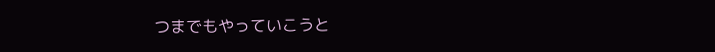つまでもやっていこうと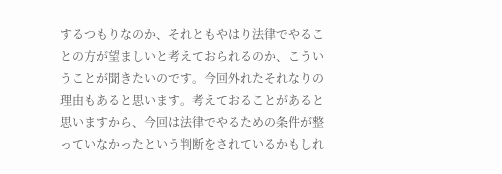するつもりなのか、それともやはり法律でやることの方が望ましいと考えておられるのか、こういうことが聞きたいのです。今回外れたそれなりの理由もあると思います。考えておることがあると思いますから、今回は法律でやるための条件が整っていなかったという判断をされているかもしれ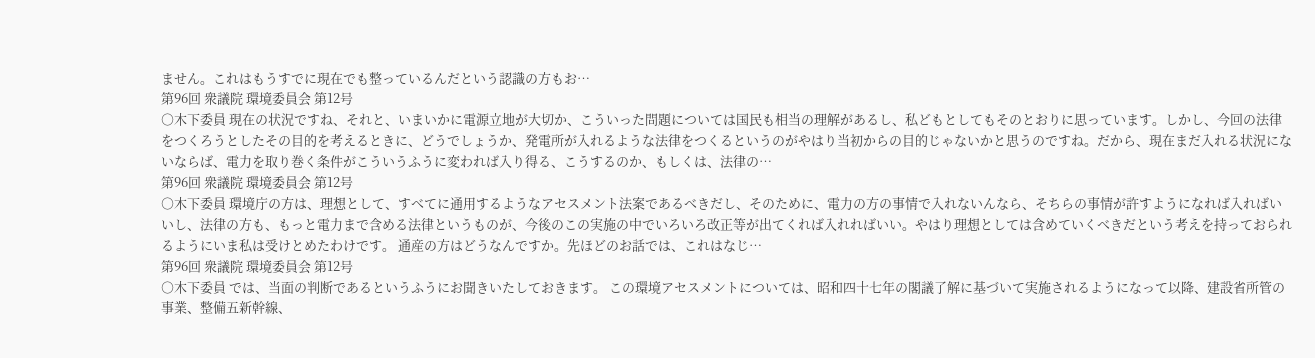ません。これはもうすでに現在でも整っているんだという認識の方もお…
第96回 衆議院 環境委員会 第12号
○木下委員 現在の状況ですね、それと、いまいかに電源立地が大切か、こういった問題については国民も相当の理解があるし、私どもとしてもそのとおりに思っています。しかし、今回の法律をつくろうとしたその目的を考えるときに、どうでしょうか、発電所が入れるような法律をつくるというのがやはり当初からの目的じゃないかと思うのですね。だから、現在まだ入れる状況にないならば、電力を取り巻く条件がこういうふうに変われば入り得る、こうするのか、もしくは、法律の…
第96回 衆議院 環境委員会 第12号
○木下委員 環境庁の方は、理想として、すべてに通用するようなアセスメント法案であるべきだし、そのために、電力の方の事情で入れないんなら、そちらの事情が許すようになれば入ればいいし、法律の方も、もっと電力まで含める法律というものが、今後のこの実施の中でいろいろ改正等が出てくれば入れればいい。やはり理想としては含めていくべきだという考えを持っておられるようにいま私は受けとめたわけです。 通産の方はどうなんですか。先ほどのお話では、これはなじ…
第96回 衆議院 環境委員会 第12号
○木下委員 では、当面の判断であるというふうにお聞きいたしておきます。 この環境アセスメントについては、昭和四十七年の閣議了解に基づいて実施されるようになって以降、建設省所管の事業、整備五新幹線、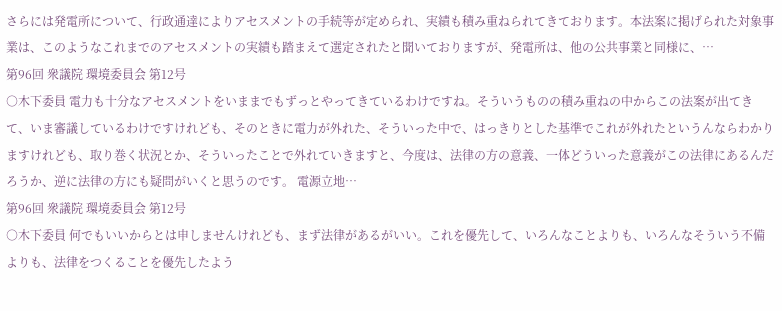さらには発電所について、行政通達によりアセスメントの手続等が定められ、実績も積み重ねられてきております。本法案に掲げられた対象事業は、このようなこれまでのアセスメントの実績も踏まえて選定されたと聞いておりますが、発電所は、他の公共事業と同様に、…
第96回 衆議院 環境委員会 第12号
○木下委員 電力も十分なアセスメントをいままでもずっとやってきているわけですね。そういうものの積み重ねの中からこの法案が出てきて、いま審議しているわけですけれども、そのときに電力が外れた、そういった中で、はっきりとした基準でこれが外れたというんならわかりますけれども、取り巻く状況とか、そういったことで外れていきますと、今度は、法律の方の意義、一体どういった意義がこの法律にあるんだろうか、逆に法律の方にも疑問がいくと思うのです。 電源立地…
第96回 衆議院 環境委員会 第12号
○木下委員 何でもいいからとは申しませんけれども、まず法律があるがいい。これを優先して、いろんなことよりも、いろんなそういう不備よりも、法律をつくることを優先したよう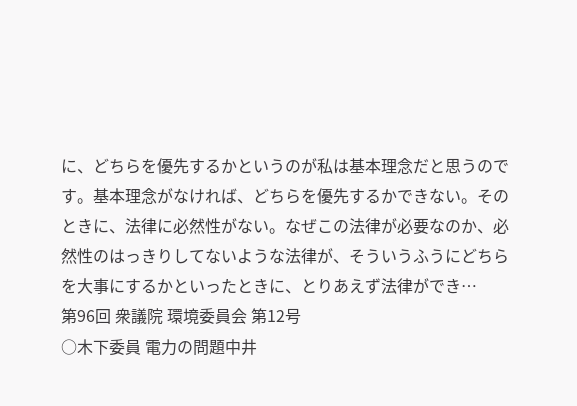に、どちらを優先するかというのが私は基本理念だと思うのです。基本理念がなければ、どちらを優先するかできない。そのときに、法律に必然性がない。なぜこの法律が必要なのか、必然性のはっきりしてないような法律が、そういうふうにどちらを大事にするかといったときに、とりあえず法律ができ…
第96回 衆議院 環境委員会 第12号
○木下委員 電力の問題中井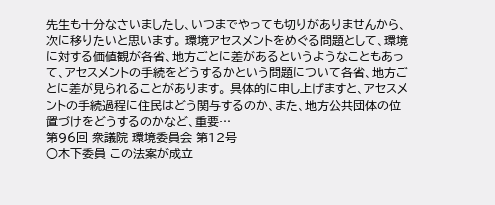先生も十分なさいましたし、いつまでやっても切りがありませんから、次に移りたいと思います。 環境アセスメントをめぐる問題として、環境に対する価値観が各省、地方ごとに差があるというようなこともあって、アセスメントの手続をどうするかという問題について各省、地方ごとに差が見られることがあります。 具体的に申し上げますと、アセスメントの手続過程に住民はどう関与するのか、また、地方公共団体の位置づけをどうするのかなど、重要…
第96回 衆議院 環境委員会 第12号
○木下委員 この法案が成立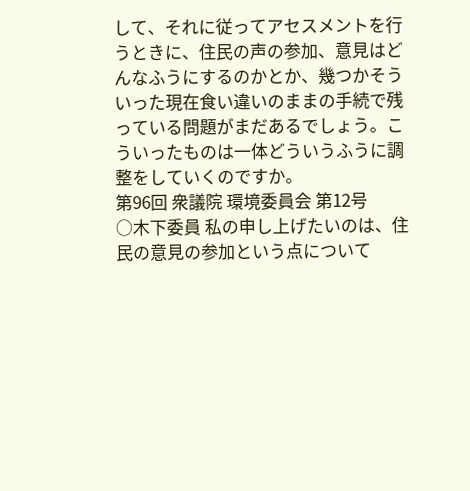して、それに従ってアセスメントを行うときに、住民の声の参加、意見はどんなふうにするのかとか、幾つかそういった現在食い違いのままの手続で残っている問題がまだあるでしょう。こういったものは一体どういうふうに調整をしていくのですか。
第96回 衆議院 環境委員会 第12号
○木下委員 私の申し上げたいのは、住民の意見の参加という点について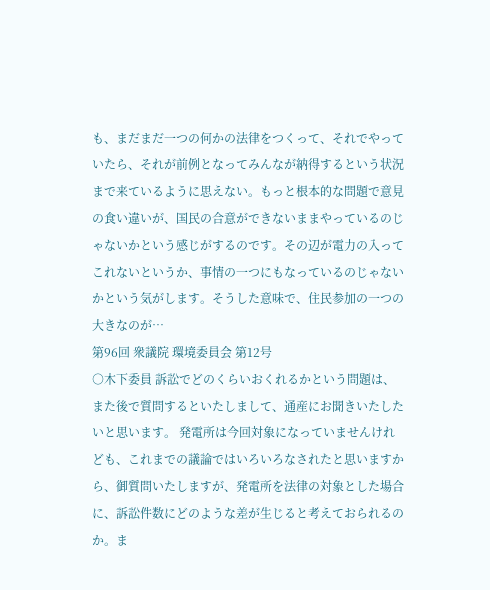も、まだまだ一つの何かの法律をつくって、それでやっていたら、それが前例となってみんなが納得するという状況まで来ているように思えない。もっと根本的な問題で意見の食い違いが、国民の合意ができないままやっているのじゃないかという感じがするのです。その辺が電力の入ってこれないというか、事情の一つにもなっているのじゃないかという気がします。そうした意味で、住民参加の一つの大きなのが…
第96回 衆議院 環境委員会 第12号
○木下委員 訴訟でどのくらいおくれるかという問題は、また後で質問するといたしまして、通産にお聞きいたしたいと思います。 発電所は今回対象になっていませんけれども、これまでの議論ではいろいろなされたと思いますから、御質問いたしますが、発電所を法律の対象とした場合に、訴訟件数にどのような差が生じると考えておられるのか。ま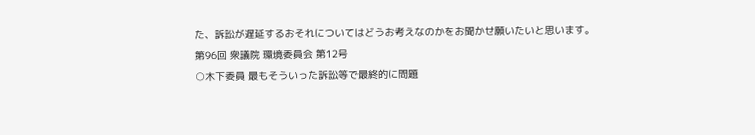た、訴訟が遅延するおそれについてはどうお考えなのかをお聞かせ願いたいと思います。
第96回 衆議院 環境委員会 第12号
○木下委員 最もそういった訴訟等で最終的に問題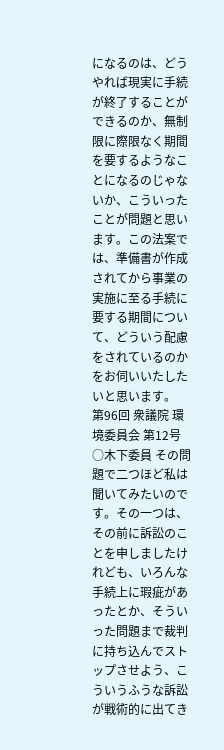になるのは、どうやれば現実に手続が終了することができるのか、無制限に際限なく期間を要するようなことになるのじゃないか、こういったことが問題と思います。この法案では、準備書が作成されてから事業の実施に至る手続に要する期間について、どういう配慮をされているのかをお伺いいたしたいと思います。
第96回 衆議院 環境委員会 第12号
○木下委員 その問題で二つほど私は聞いてみたいのです。その一つは、その前に訴訟のことを申しましたけれども、いろんな手続上に瑕疵があったとか、そういった問題まで裁判に持ち込んでストップさせよう、こういうふうな訴訟が戦術的に出てき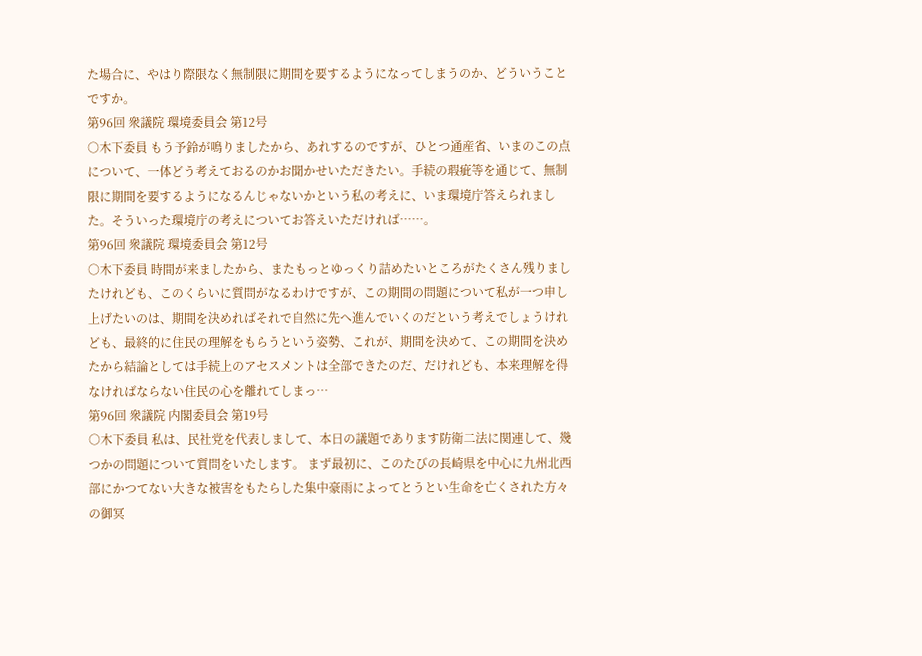た場合に、やはり際限なく無制限に期間を要するようになってしまうのか、どういうことですか。
第96回 衆議院 環境委員会 第12号
○木下委員 もう予鈴が鳴りましたから、あれするのですが、ひとつ通産省、いまのこの点について、一体どう考えておるのかお聞かせいただきたい。手続の瑕疵等を通じて、無制限に期間を要するようになるんじゃないかという私の考えに、いま環境庁答えられました。そういった環境庁の考えについてお答えいただければ……。
第96回 衆議院 環境委員会 第12号
○木下委員 時間が来ましたから、またもっとゆっくり詰めたいところがたくさん残りましたけれども、このくらいに質問がなるわけですが、この期間の問題について私が一つ申し上げたいのは、期間を決めればそれで自然に先へ進んでいくのだという考えでしょうけれども、最終的に住民の理解をもらうという姿勢、これが、期間を決めて、この期間を決めたから結論としては手続上のアセスメントは全部できたのだ、だけれども、本来理解を得なければならない住民の心を離れてしまっ…
第96回 衆議院 内閣委員会 第19号
○木下委員 私は、民社党を代表しまして、本日の議題であります防衛二法に関連して、幾つかの問題について質問をいたします。 まず最初に、このたびの長崎県を中心に九州北西部にかつてない大きな被害をもたらした集中豪雨によってとうとい生命を亡くされた方々の御冥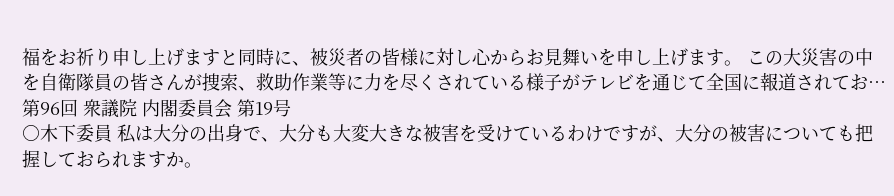福をお祈り申し上げますと同時に、被災者の皆様に対し心からお見舞いを申し上げます。 この大災害の中を自衛隊員の皆さんが捜索、救助作業等に力を尽くされている様子がテレビを通じて全国に報道されてお…
第96回 衆議院 内閣委員会 第19号
○木下委員 私は大分の出身で、大分も大変大きな被害を受けているわけですが、大分の被害についても把握しておられますか。